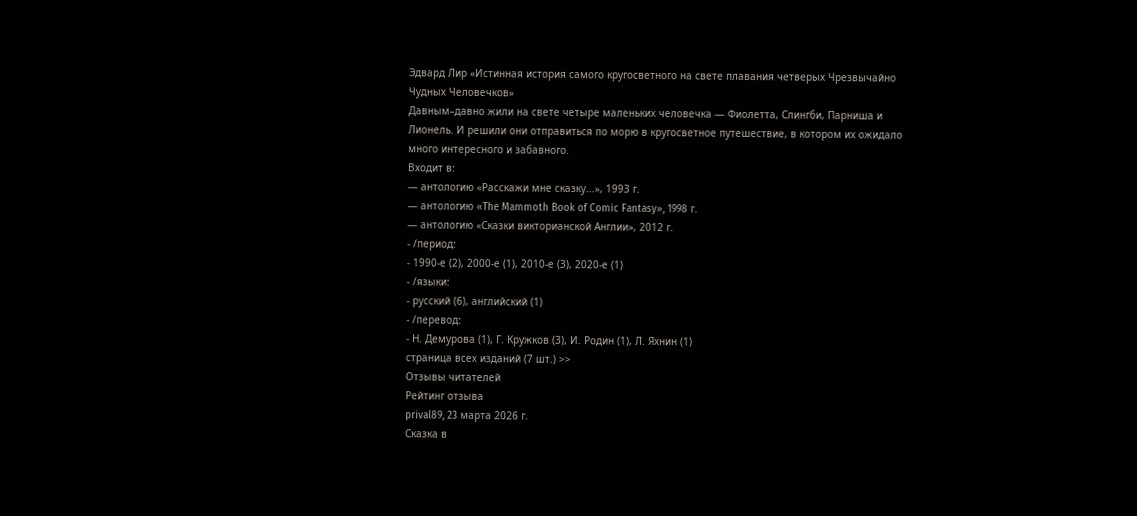Эдвард Лир «Истинная история самого кругосветного на свете плавания четверых Чрезвычайно Чудных Человечков»
Давным–давно жили на свете четыре маленьких человечка — Фиолетта, Слингби, Парниша и Лионель. И решили они отправиться по морю в кругосветное путешествие, в котором их ожидало много интересного и забавного.
Входит в:
— антологию «Расскажи мне сказку...», 1993 г.
— антологию «The Mammoth Book of Comic Fantasy», 1998 г.
— антологию «Сказки викторианской Англии», 2012 г.
- /период:
- 1990-е (2), 2000-е (1), 2010-е (3), 2020-е (1)
- /языки:
- русский (6), английский (1)
- /перевод:
- Н. Демурова (1), Г. Кружков (3), И. Родин (1), Л. Яхнин (1)
страница всех изданий (7 шт.) >>
Отзывы читателей
Рейтинг отзыва
prival89, 23 марта 2026 г.
Сказка в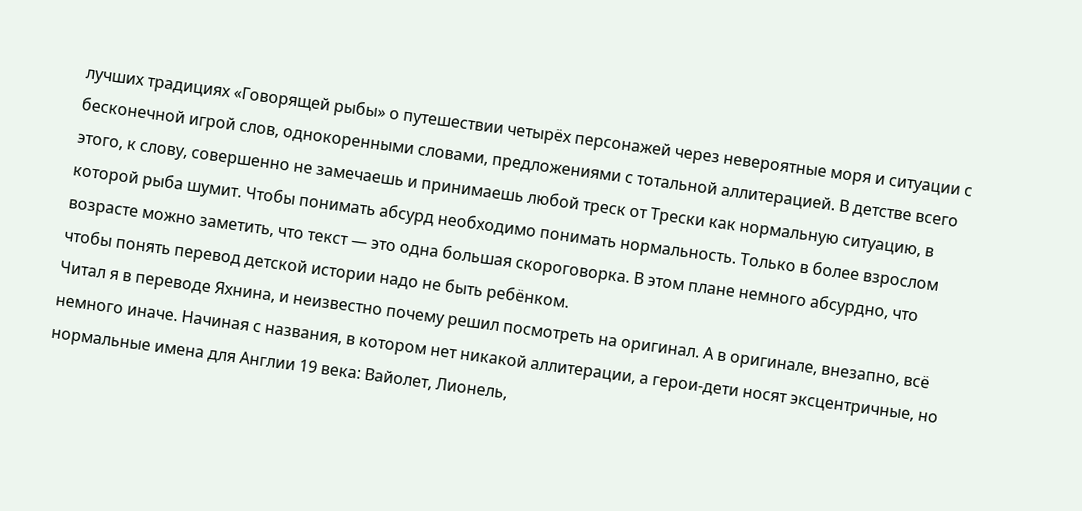лучших традициях «Говорящей рыбы» о путешествии четырёх персонажей через невероятные моря и ситуации с бесконечной игрой слов, однокоренными словами, предложениями с тотальной аллитерацией. В детстве всего этого, к слову, совершенно не замечаешь и принимаешь любой треск от Трески как нормальную ситуацию, в которой рыба шумит. Чтобы понимать абсурд необходимо понимать нормальность. Только в более взрослом возрасте можно заметить, что текст — это одна большая скороговорка. В этом плане немного абсурдно, что чтобы понять перевод детской истории надо не быть ребёнком.
Читал я в переводе Яхнина, и неизвестно почему решил посмотреть на оригинал. А в оригинале, внезапно, всё немного иначе. Начиная с названия, в котором нет никакой аллитерации, а герои-дети носят эксцентричные, но нормальные имена для Англии 19 века: Вайолет, Лионель,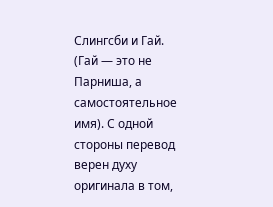Слингсби и Гай. (Гай — это не Парниша, а самостоятельное имя). С одной стороны перевод верен духу оригинала в том,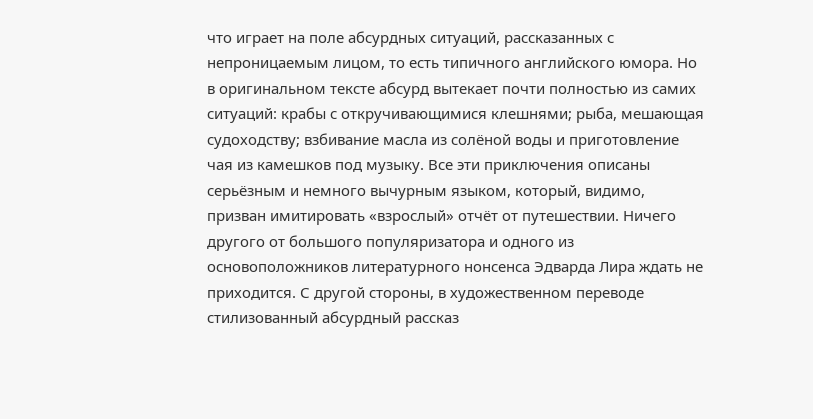что играет на поле абсурдных ситуаций, рассказанных с непроницаемым лицом, то есть типичного английского юмора. Но в оригинальном тексте абсурд вытекает почти полностью из самих ситуаций: крабы с откручивающимися клешнями; рыба, мешающая судоходству; взбивание масла из солёной воды и приготовление чая из камешков под музыку. Все эти приключения описаны серьёзным и немного вычурным языком, который, видимо, призван имитировать «взрослый» отчёт от путешествии. Ничего другого от большого популяризатора и одного из основоположников литературного нонсенса Эдварда Лира ждать не приходится. С другой стороны, в художественном переводе стилизованный абсурдный рассказ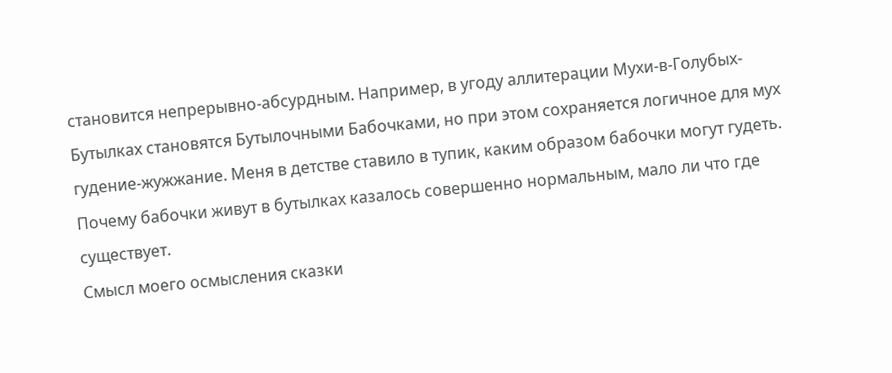становится непрерывно-абсурдным. Например, в угоду аллитерации Мухи-в-Голубых-Бутылках становятся Бутылочными Бабочками, но при этом сохраняется логичное для мух гудение-жужжание. Меня в детстве ставило в тупик, каким образом бабочки могут гудеть. Почему бабочки живут в бутылках казалось совершенно нормальным, мало ли что где существует.
Смысл моего осмысления сказки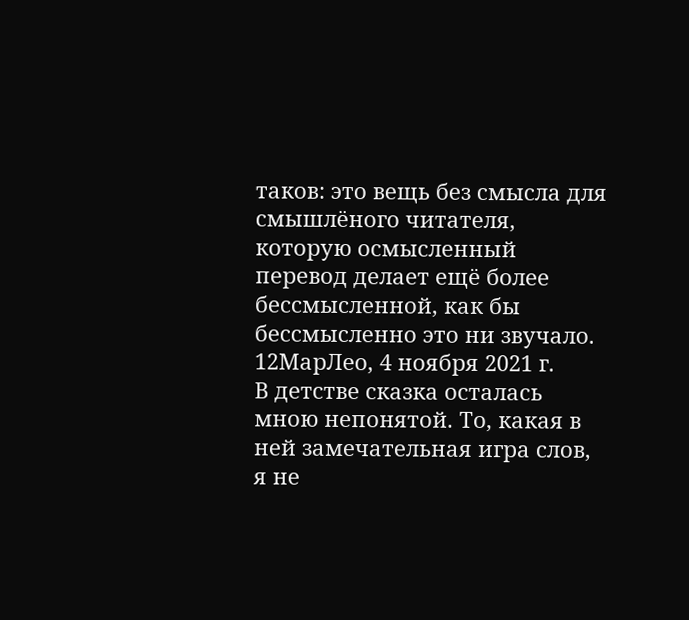таков: это вещь без смысла для смышлёного читателя, которую осмысленный перевод делает ещё более бессмысленной, как бы бессмысленно это ни звучало.
12МарЛео, 4 ноября 2021 г.
В детстве сказка осталась мною непонятой. То, какая в ней замечательная игра слов, я не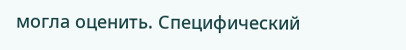могла оценить. Специфический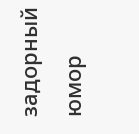задорный юмор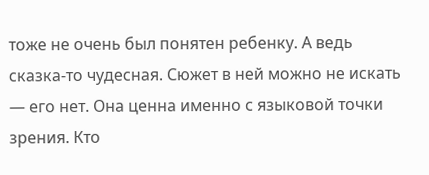тоже не очень был понятен ребенку. А ведь сказка-то чудесная. Сюжет в ней можно не искать — его нет. Она ценна именно с языковой точки зрения. Кто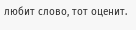любит слово, тот оценит.